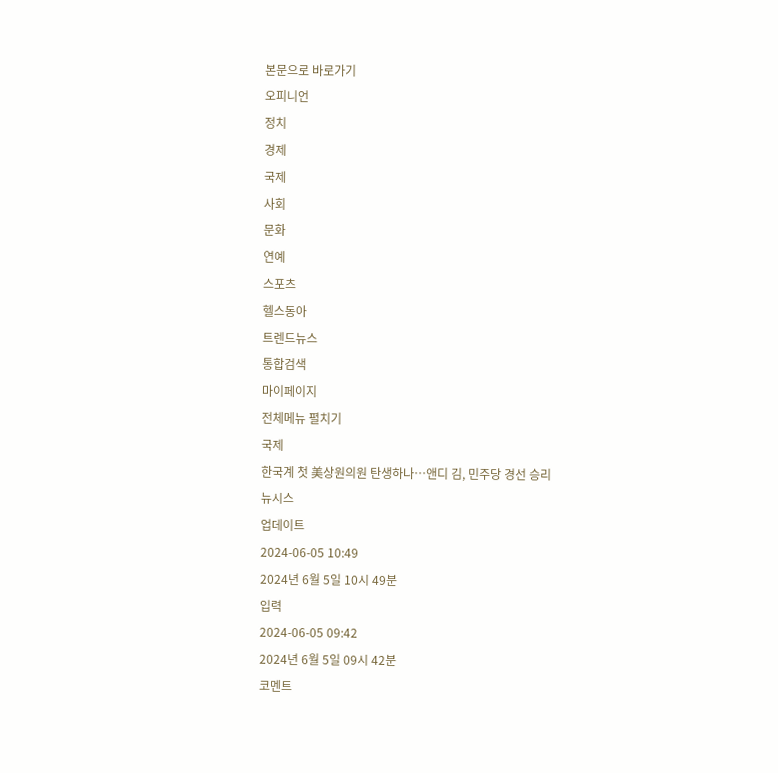본문으로 바로가기
오피니언
정치
경제
국제
사회
문화
연예
스포츠
헬스동아
트렌드뉴스
통합검색
마이페이지
전체메뉴 펼치기
국제
한국계 첫 美상원의원 탄생하나…앤디 김, 민주당 경선 승리
뉴시스
업데이트
2024-06-05 10:49
2024년 6월 5일 10시 49분
입력
2024-06-05 09:42
2024년 6월 5일 09시 42분
코멘트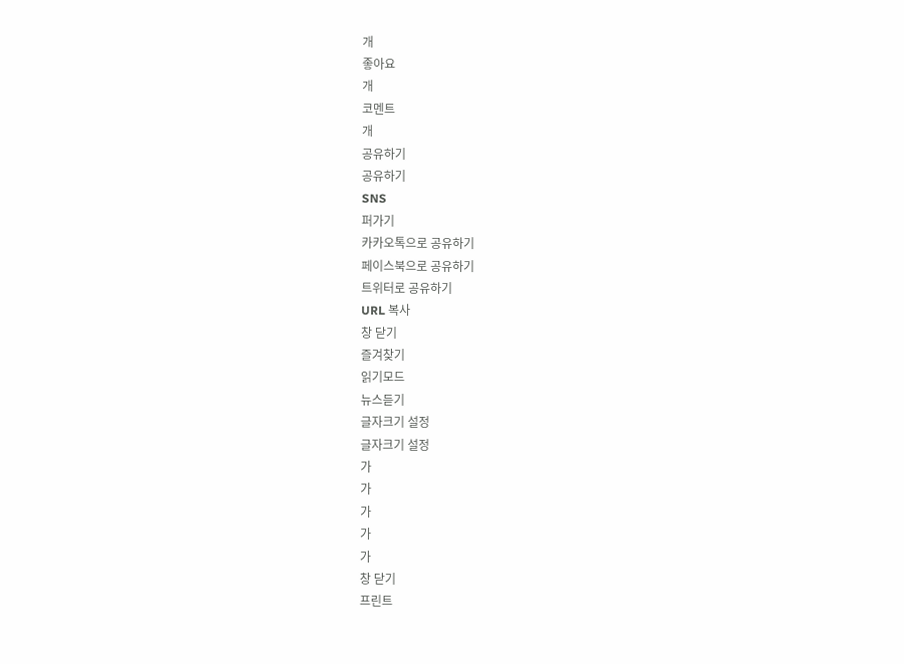개
좋아요
개
코멘트
개
공유하기
공유하기
SNS
퍼가기
카카오톡으로 공유하기
페이스북으로 공유하기
트위터로 공유하기
URL 복사
창 닫기
즐겨찾기
읽기모드
뉴스듣기
글자크기 설정
글자크기 설정
가
가
가
가
가
창 닫기
프린트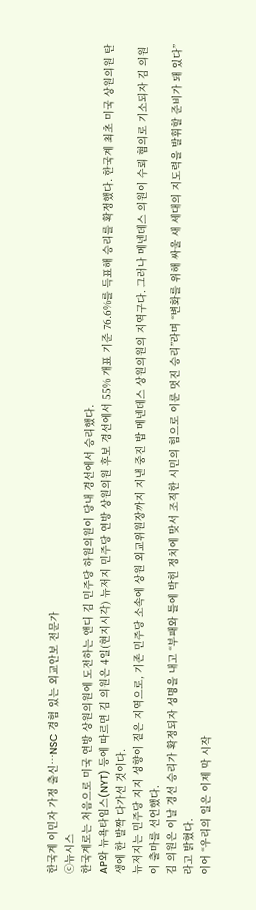한국계 이민자 가정 출신…NSC 경험 있는 외교안보 전문가
ⓒ뉴시스
한국계로는 처음으로 미국 연방 상원의원에 도전하는 앤디 김 민주당 하원의원이 당내 경선에서 승리했다.
AP와 뉴욕타임스(NYT) 등에 따르면 김 의원은 4일(현지시각) 뉴저지 민주당 연방 상원의원 후보 경선에서 55% 개표 기준 76.6%를 득표해 승리를 확정했다. 한국계 최초 미국 상원의원 탄생에 한 발짝 다가선 것이다.
뉴저지는 민주당 지지 성향이 짙은 지역으로, 기존 민주당 소속에 상원 외교위원장까지 지낸 중진 밥 메넨데스 상원의원의 지역구다. 그러나 메넨데스 의원이 수뢰 혐의로 기소되자 김 의원이 출마를 선언했다.
김 의원은 이날 경선 승리가 확정되자 성명을 내고 “부패와 틀에 박힌 정치에 맞서 조직한 시민의 힘으로 이룬 멋진 승리”라며 “변화를 위해 싸울 새 세대의 지도력을 발휘할 준비가 돼 있다”라고 밝혔다.
이어 “우리의 일은 이제 막 시작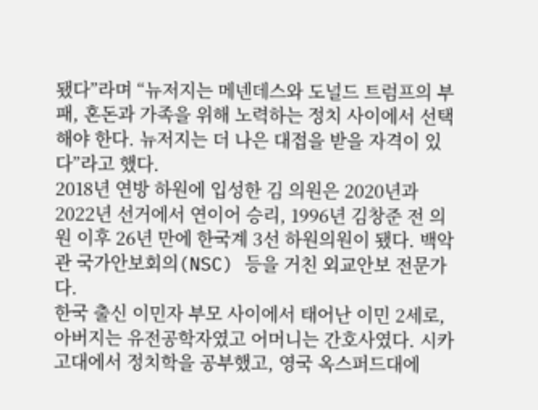됐다”라며 “뉴저지는 메넨데스와 도널드 트럼프의 부패, 혼돈과 가족을 위해 노력하는 정치 사이에서 선택해야 한다. 뉴저지는 더 나은 대접을 받을 자격이 있다”라고 했다.
2018년 연방 하원에 입성한 김 의원은 2020년과 2022년 선거에서 연이어 승리, 1996년 김창준 전 의원 이후 26년 만에 한국계 3선 하원의원이 됐다. 백악관 국가안보회의(NSC) 등을 거친 외교안보 전문가다.
한국 출신 이민자 부모 사이에서 태어난 이민 2세로, 아버지는 유전공학자였고 어머니는 간호사였다. 시카고대에서 정치학을 공부했고, 영국 옥스퍼드대에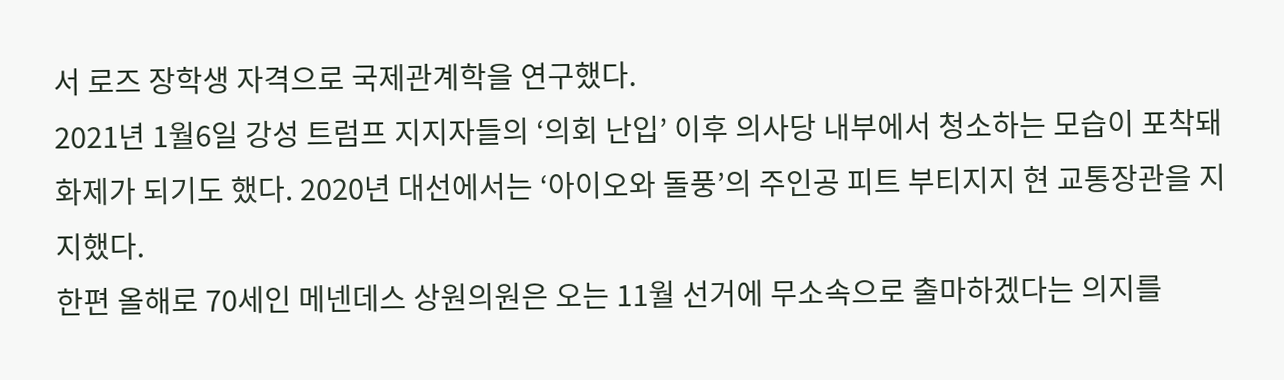서 로즈 장학생 자격으로 국제관계학을 연구했다.
2021년 1월6일 강성 트럼프 지지자들의 ‘의회 난입’ 이후 의사당 내부에서 청소하는 모습이 포착돼 화제가 되기도 했다. 2020년 대선에서는 ‘아이오와 돌풍’의 주인공 피트 부티지지 현 교통장관을 지지했다.
한편 올해로 70세인 메넨데스 상원의원은 오는 11월 선거에 무소속으로 출마하겠다는 의지를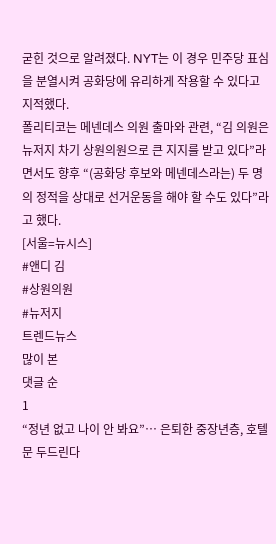굳힌 것으로 알려졌다. NYT는 이 경우 민주당 표심을 분열시켜 공화당에 유리하게 작용할 수 있다고 지적했다.
폴리티코는 메넨데스 의원 출마와 관련, “김 의원은 뉴저지 차기 상원의원으로 큰 지지를 받고 있다”라면서도 향후 “(공화당 후보와 메넨데스라는) 두 명의 정적을 상대로 선거운동을 해야 할 수도 있다”라고 했다.
[서울=뉴시스]
#앤디 김
#상원의원
#뉴저지
트렌드뉴스
많이 본
댓글 순
1
“정년 없고 나이 안 봐요”… 은퇴한 중장년층, 호텔 문 두드린다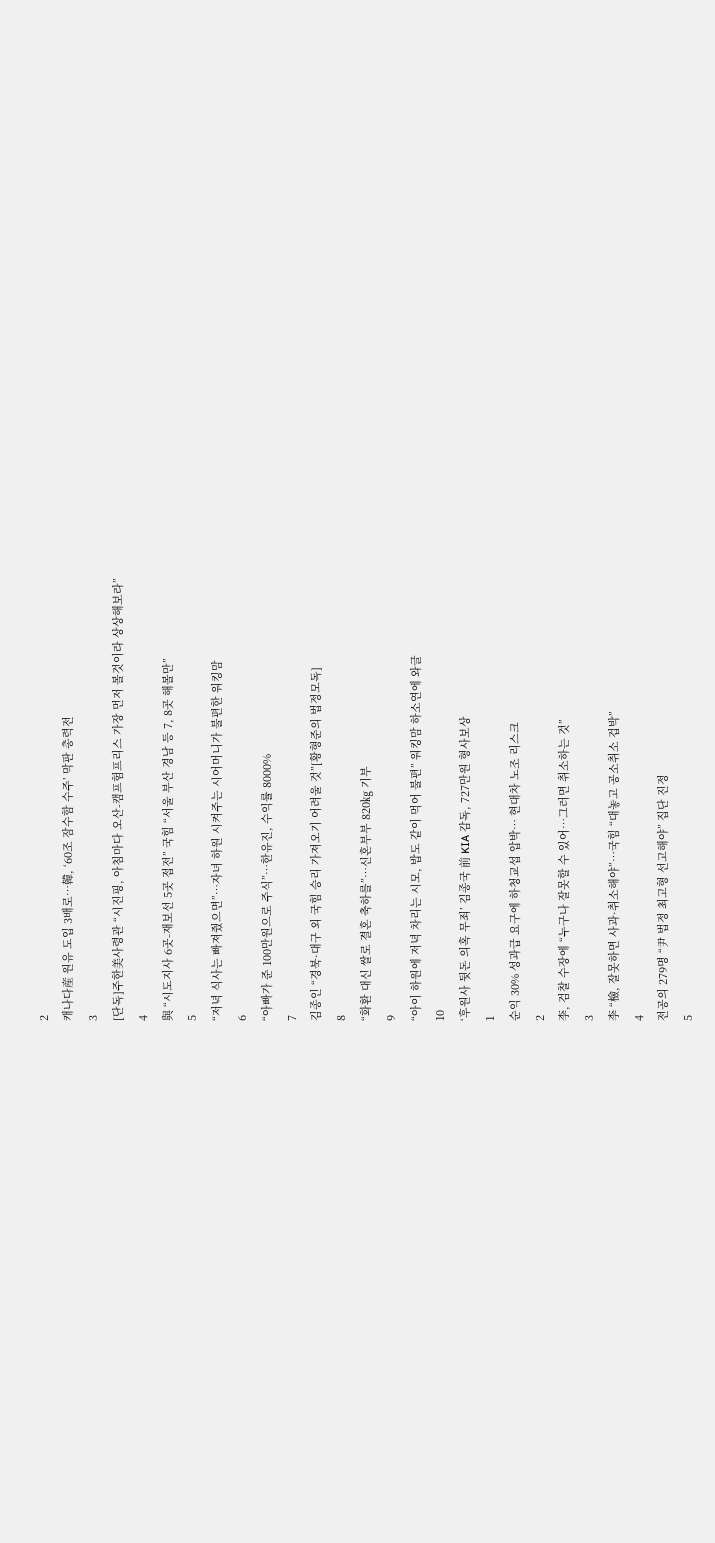2
캐나다産 원유 도입 3배로…韓, ‘60조 잠수함 수주’ 막판 총력전
3
[단독]주한美사령관 “시진핑, 아침마다 오산-캠프험프리스 가장 먼저 볼것이라 상상해보라”
4
與 “시도지사 6곳-재보선 5곳 접전” 국힘 “서울 부산 경남 등 7, 8곳 해볼만”
5
“저녁 식사는 빠져줬으면”…자녀 하원 시켜주는 시어머니가 불편한 워킹맘
6
“아빠가 준 100만원으로 주식”…한유진, 수익률 8000%
7
김종인 “경북·대구 외 국힘 승리 가져오기 어려울 것”[황형준의 법정모독]
8
“화환 대신 쌀로 결혼 축하를”…신혼부부 820㎏ 기부
9
“아이 하원에 저녁 차리는 시모, 밥도 같이 먹어 불편” 워킹맘 하소연에 와글
10
‘후원사 뒷돈 의혹 무죄’ 김종국 前 KIA 감독, 727만원 형사보상
1
순익 30% 성과급 요구에 하청교섭 압박… 현대차 노조 리스크
2
李, 검찰 수장에 “누구나 잘못할 수 있어…그러면 취소하는 것”
3
李 “檢, 잘못하면 사과·취소해야”…국힘 “대놓고 공소취소 겁박”
4
전공의 279명 “尹 법정 최고형 선고해야” 집단 진정
5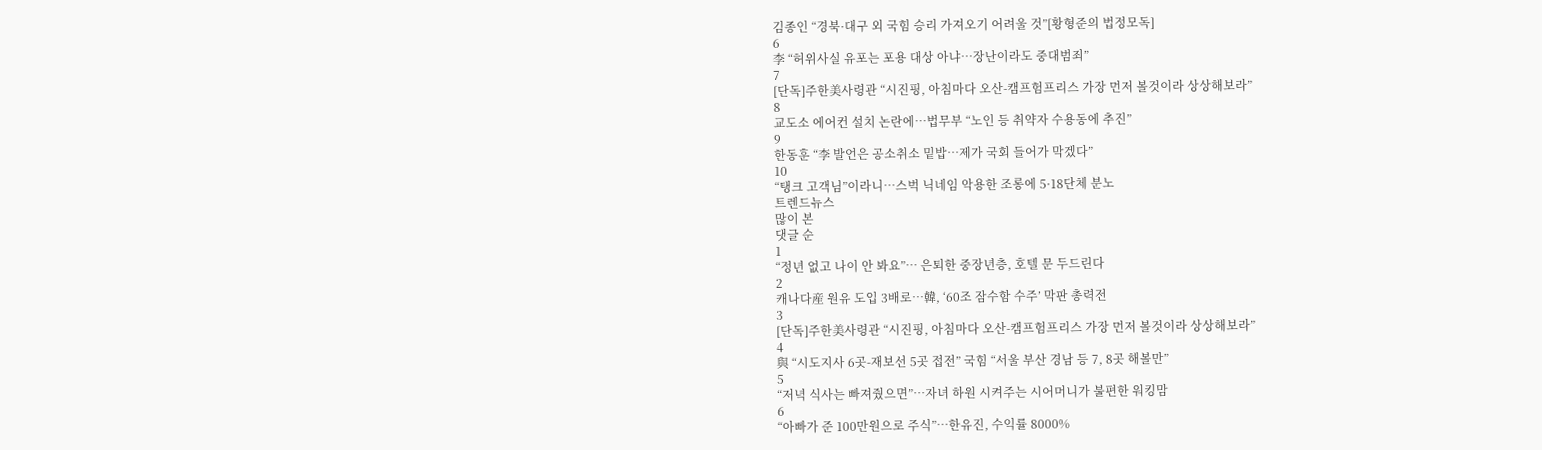김종인 “경북·대구 외 국힘 승리 가져오기 어려울 것”[황형준의 법정모독]
6
李 “허위사실 유포는 포용 대상 아냐…장난이라도 중대범죄”
7
[단독]주한美사령관 “시진핑, 아침마다 오산-캠프험프리스 가장 먼저 볼것이라 상상해보라”
8
교도소 에어컨 설치 논란에…법무부 “노인 등 취약자 수용동에 추진”
9
한동훈 “李 발언은 공소취소 밑밥…제가 국회 들어가 막겠다”
10
“탱크 고객님”이라니…스벅 닉네임 악용한 조롱에 5·18단체 분노
트렌드뉴스
많이 본
댓글 순
1
“정년 없고 나이 안 봐요”… 은퇴한 중장년층, 호텔 문 두드린다
2
캐나다産 원유 도입 3배로…韓, ‘60조 잠수함 수주’ 막판 총력전
3
[단독]주한美사령관 “시진핑, 아침마다 오산-캠프험프리스 가장 먼저 볼것이라 상상해보라”
4
與 “시도지사 6곳-재보선 5곳 접전” 국힘 “서울 부산 경남 등 7, 8곳 해볼만”
5
“저녁 식사는 빠져줬으면”…자녀 하원 시켜주는 시어머니가 불편한 워킹맘
6
“아빠가 준 100만원으로 주식”…한유진, 수익률 8000%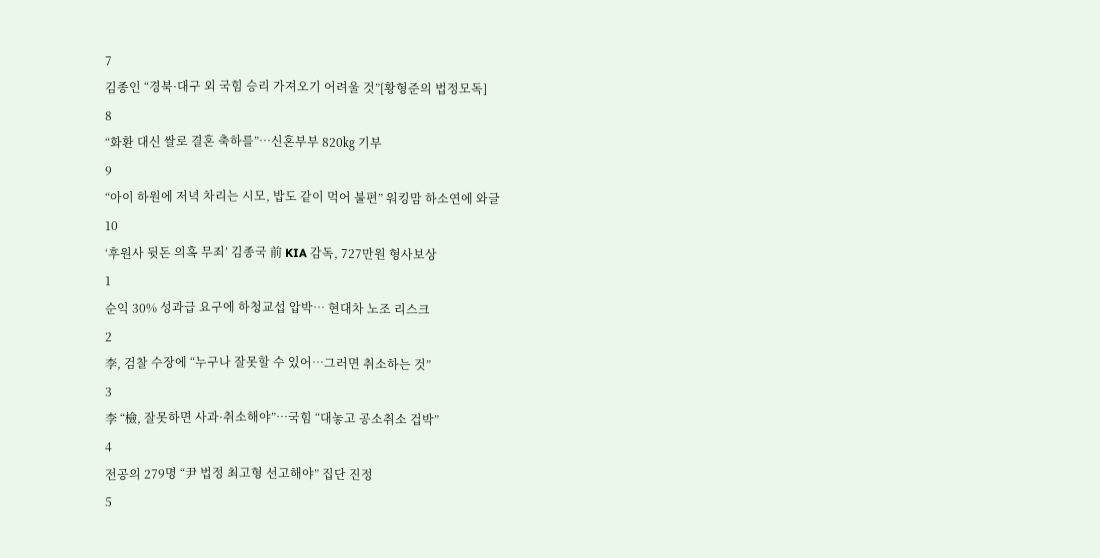7
김종인 “경북·대구 외 국힘 승리 가져오기 어려울 것”[황형준의 법정모독]
8
“화환 대신 쌀로 결혼 축하를”…신혼부부 820㎏ 기부
9
“아이 하원에 저녁 차리는 시모, 밥도 같이 먹어 불편” 워킹맘 하소연에 와글
10
‘후원사 뒷돈 의혹 무죄’ 김종국 前 KIA 감독, 727만원 형사보상
1
순익 30% 성과급 요구에 하청교섭 압박… 현대차 노조 리스크
2
李, 검찰 수장에 “누구나 잘못할 수 있어…그러면 취소하는 것”
3
李 “檢, 잘못하면 사과·취소해야”…국힘 “대놓고 공소취소 겁박”
4
전공의 279명 “尹 법정 최고형 선고해야” 집단 진정
5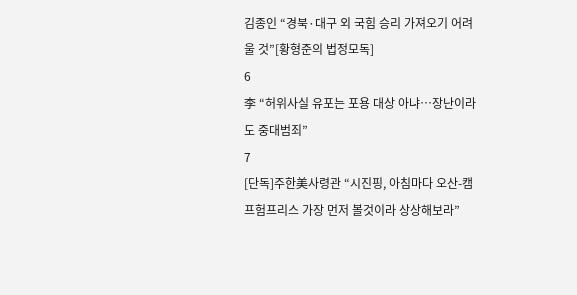김종인 “경북·대구 외 국힘 승리 가져오기 어려울 것”[황형준의 법정모독]
6
李 “허위사실 유포는 포용 대상 아냐…장난이라도 중대범죄”
7
[단독]주한美사령관 “시진핑, 아침마다 오산-캠프험프리스 가장 먼저 볼것이라 상상해보라”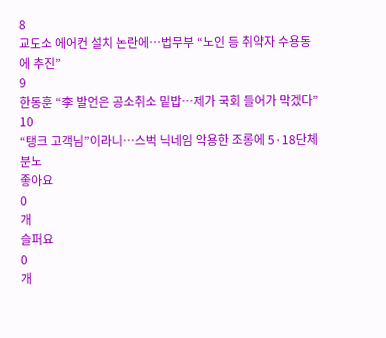8
교도소 에어컨 설치 논란에…법무부 “노인 등 취약자 수용동에 추진”
9
한동훈 “李 발언은 공소취소 밑밥…제가 국회 들어가 막겠다”
10
“탱크 고객님”이라니…스벅 닉네임 악용한 조롱에 5·18단체 분노
좋아요
0
개
슬퍼요
0
개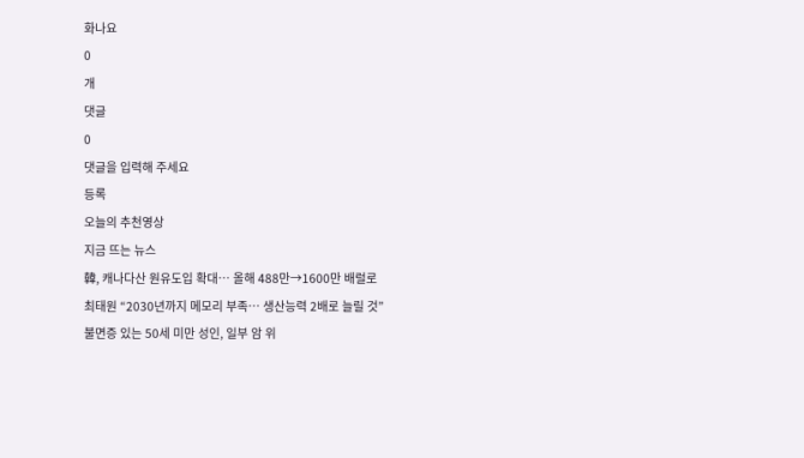화나요
0
개
댓글
0
댓글을 입력해 주세요
등록
오늘의 추천영상
지금 뜨는 뉴스
韓, 캐나다산 원유도입 확대… 올해 488만→1600만 배럴로
최태원 “2030년까지 메모리 부족… 생산능력 2배로 늘릴 것”
불면증 있는 50세 미만 성인, 일부 암 위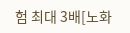험 최대 3배[노화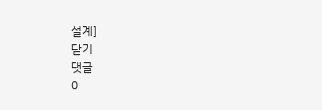설계]
닫기
댓글
0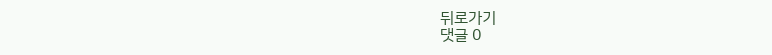뒤로가기
댓글 0